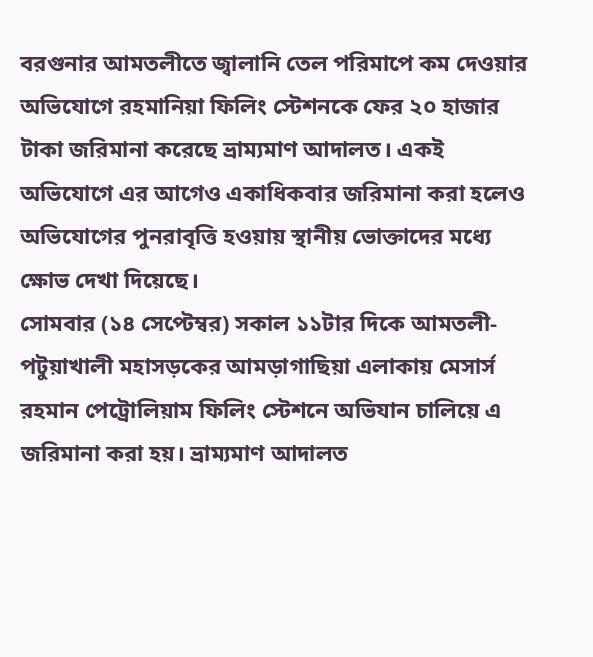বরগুনার আমতলীতে জ্বালানি তেল পরিমাপে কম দেওয়ার অভিযোগে রহমানিয়া ফিলিং স্টেশনকে ফের ২০ হাজার টাকা জরিমানা করেছে ভ্রাম্যমাণ আদালত। একই অভিযোগে এর আগেও একাধিকবার জরিমানা করা হলেও অভিযোগের পুনরাবৃত্তি হওয়ায় স্থানীয় ভোক্তাদের মধ্যে ক্ষোভ দেখা দিয়েছে।
সোমবার (১৪ সেপ্টেম্বর) সকাল ১১টার দিকে আমতলী-পটুয়াখালী মহাসড়কের আমড়াগাছিয়া এলাকায় মেসার্স রহমান পেট্রোলিয়াম ফিলিং স্টেশনে অভিযান চালিয়ে এ জরিমানা করা হয়। ভ্রাম্যমাণ আদালত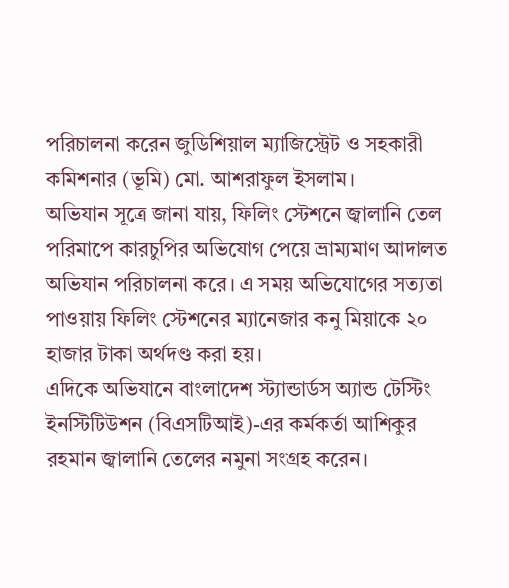পরিচালনা করেন জুডিশিয়াল ম্যাজিস্ট্রেট ও সহকারী কমিশনার (ভূমি) মো. আশরাফুল ইসলাম।
অভিযান সূত্রে জানা যায়, ফিলিং স্টেশনে জ্বালানি তেল পরিমাপে কারচুপির অভিযোগ পেয়ে ভ্রাম্যমাণ আদালত অভিযান পরিচালনা করে। এ সময় অভিযোগের সত্যতা পাওয়ায় ফিলিং স্টেশনের ম্যানেজার কনু মিয়াকে ২০ হাজার টাকা অর্থদণ্ড করা হয়।
এদিকে অভিযানে বাংলাদেশ স্ট্যান্ডার্ডস অ্যান্ড টেস্টিং ইনস্টিটিউশন (বিএসটিআই)-এর কর্মকর্তা আশিকুর রহমান জ্বালানি তেলের নমুনা সংগ্রহ করেন।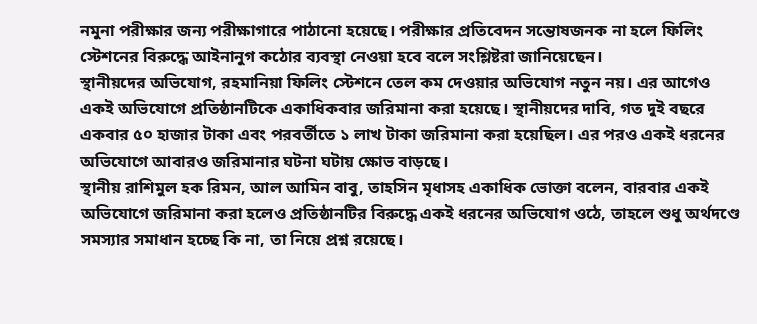নমুনা পরীক্ষার জন্য পরীক্ষাগারে পাঠানো হয়েছে। পরীক্ষার প্রতিবেদন সন্তোষজনক না হলে ফিলিং স্টেশনের বিরুদ্ধে আইনানুগ কঠোর ব্যবস্থা নেওয়া হবে বলে সংশ্লিষ্টরা জানিয়েছেন।
স্থানীয়দের অভিযোগ, রহমানিয়া ফিলিং স্টেশনে তেল কম দেওয়ার অভিযোগ নতুন নয়। এর আগেও একই অভিযোগে প্রতিষ্ঠানটিকে একাধিকবার জরিমানা করা হয়েছে। স্থানীয়দের দাবি, গত দুই বছরে একবার ৫০ হাজার টাকা এবং পরবর্তীতে ১ লাখ টাকা জরিমানা করা হয়েছিল। এর পরও একই ধরনের অভিযোগে আবারও জরিমানার ঘটনা ঘটায় ক্ষোভ বাড়ছে।
স্থানীয় রাশিমুল হক রিমন, আল আমিন বাবু, তাহসিন মৃধাসহ একাধিক ভোক্তা বলেন, বারবার একই অভিযোগে জরিমানা করা হলেও প্রতিষ্ঠানটির বিরুদ্ধে একই ধরনের অভিযোগ ওঠে, তাহলে শুধু অর্থদণ্ডে সমস্যার সমাধান হচ্ছে কি না, তা নিয়ে প্রশ্ন রয়েছে।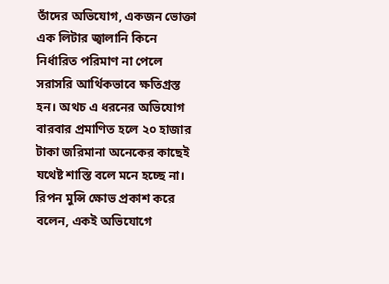তাঁদের অভিযোগ, একজন ভোক্তা এক লিটার জ্বালানি কিনে নির্ধারিত পরিমাণ না পেলে সরাসরি আর্থিকভাবে ক্ষতিগ্রস্ত হন। অথচ এ ধরনের অভিযোগ বারবার প্রমাণিত হলে ২০ হাজার টাকা জরিমানা অনেকের কাছেই যথেষ্ট শাস্তি বলে মনে হচ্ছে না।
রিপন মুন্সি ক্ষোভ প্রকাশ করে বলেন, একই অভিযোগে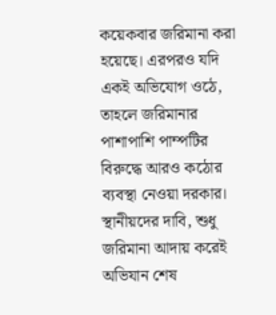কয়েকবার জরিমানা করা হয়েছে। এরপরও যদি একই অভিযোগ ওঠে, তাহলে জরিমানার পাশাপাশি পাম্পটির বিরুদ্ধে আরও কঠোর ব্যবস্থা নেওয়া দরকার।
স্থানীয়দের দাবি, শুধু জরিমানা আদায় করেই অভিযান শেষ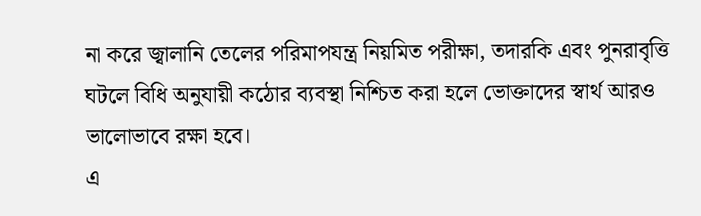না করে জ্বালানি তেলের পরিমাপযন্ত্র নিয়মিত পরীক্ষা, তদারকি এবং পুনরাবৃত্তি ঘটলে বিধি অনুযায়ী কঠোর ব্যবস্থা নিশ্চিত করা হলে ভোক্তাদের স্বার্থ আরও ভালোভাবে রক্ষা হবে।
এ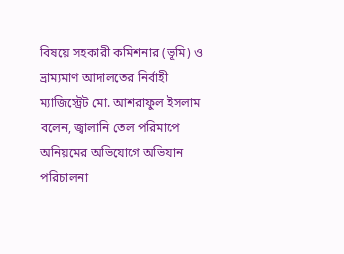বিষয়ে সহকারী কমিশনার (ভূমি) ও ভ্রাম্যমাণ আদালতের নির্বাহী ম্যাজিস্ট্রেট মো. আশরাফুল ইসলাম বলেন, জ্বালানি তেল পরিমাপে অনিয়মের অভিযোগে অভিযান পরিচালনা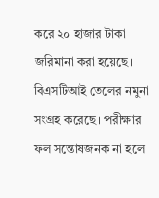করে ২০ হাজার টাকা জরিমানা করা হয়েছে। বিএসটিআই তেলের নমুনা সংগ্রহ করেছে। পরীক্ষার ফল সন্তোষজনক না হলে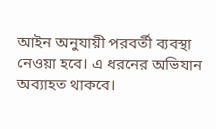আইন অনুযায়ী পরবর্তী ব্যবস্থা নেওয়া হবে। এ ধরনের অভিযান অব্যাহত থাকবে।